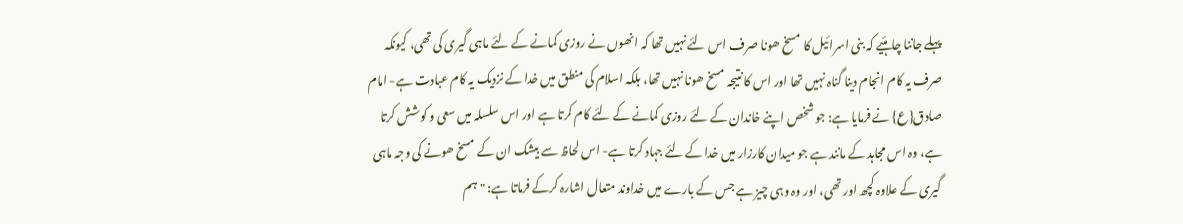پہلے جاننا چاہئیے کہ بنی اسرائیل کا مسخ ھونا صرف اس لئے نہیں تھا کہ انھوں نے روزی کمانے کے لئے ماہی گیری کی تھی، کیونکہ صرف یہ کام انجام دینا گناہ نہیں تھا اور اس کا نتیجہ مسخ ھونا نہیں تھا، بلکہ اسلام کی منطق میں خدا کے نزدیک یہ کام عبادت ہے- امام صادق{ع} نے فرمایا ہے: جو شخص اپنے خاندان کے لئے روزی کمانے کے لئے کام کرتا ہے اور اس سلسلہ میں سعی و کوشش کرتا ہے، وہ اس مجاہد کے مانند ہے جو میدان کارزار میں خدا کے لئے جہاد کرتا ہے- اس لحاظ سے بیشک ان کے مسخ ھونے کی وجہ ماہی گیری کے علاوہ کچھ اور تھی، اور وہ وہی چیز ہے جس کے بارے میں خداوند متعال اشارہ کرکے فرماتا ہے: " ہم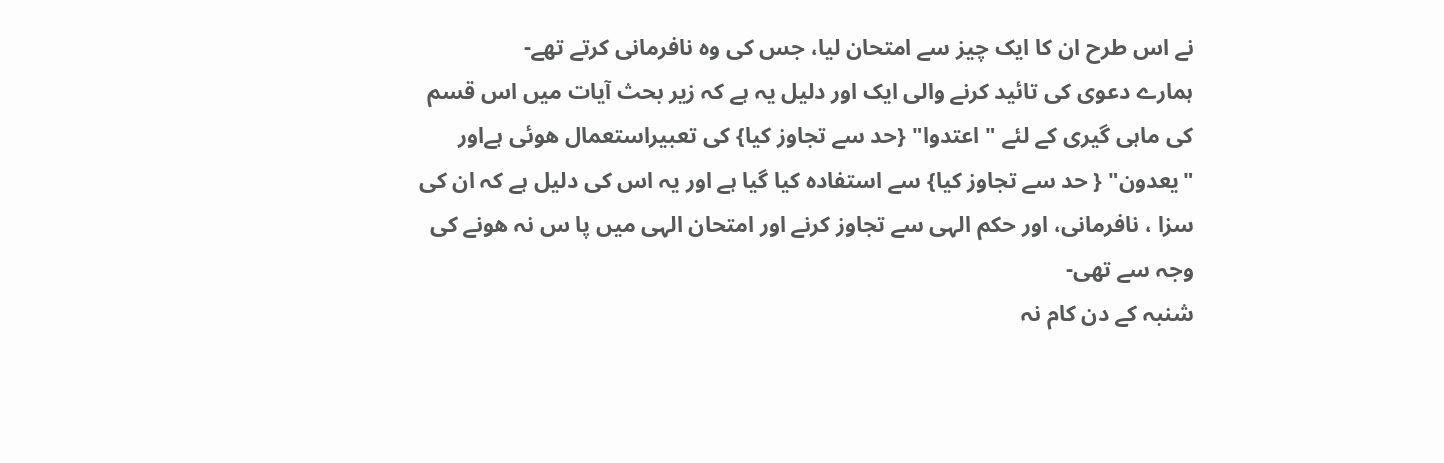نے اس طرح ان کا ایک چیز سے امتحان لیا، جس کی وہ نافرمانی کرتے تھے-
ہمارے دعوی کی تائید کرنے والی ایک اور دلیل یہ ہے کہ زیر بحث آیات میں اس قسم کی ماہی گیری کے لئے " اعتدوا" {حد سے تجاوز کیا} کی تعبیراستعمال ھوئی ہےاور "یعدون" { حد سے تجاوز کیا} سے استفادہ کیا گیا ہے اور یہ اس کی دلیل ہے کہ ان کی سزا ، نافرمانی، اور حکم الہی سے تجاوز کرنے اور امتحان الہی میں پا س نہ ھونے کی وجہ سے تھی-
شنبہ کے دن کام نہ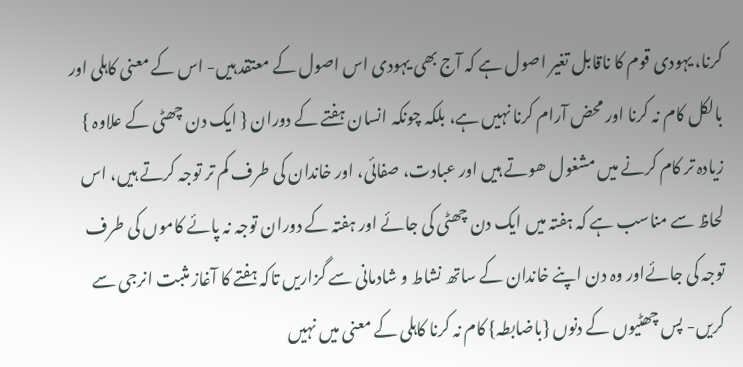کرنا، یہودی قوم کا ناقابل تغیر اصول ہے کہ آج بھی یہودی اس اصول کے معتقد ہیں- اس کے معنی کاہلی اور بالکل کام نہ کرنا اور محض آرام کرنا نہیں ہے، بلکہ چونکہ انسان ہفتے کے دوران { ایک دن چھٹی کے علاوہ } زیادہ تر کام کرنے میں مشغول ھوتے ہیں اور عبادت، صفائی، اور خاندان کی طرف کم تر توجہ کرتے ہیں، اس لحاظ سے مناسب ہے کہ ہفتہ میں ایک دن چھٹی کی جائے اور ہفتہ کے دوران توجہ نہ پائے کاموں کی طرف توجہ کی جائےاور وہ دن اپنے خاندان کے ساتھ نشاط و شادمانی سے گزاریں تاکہ ہفتے کا آغاز مثبت انرجی سے کریں- پس چھٹیوں کے دنوں {باضابطہ} کام نہ کرنا کاہلی کے معنی میں نہیں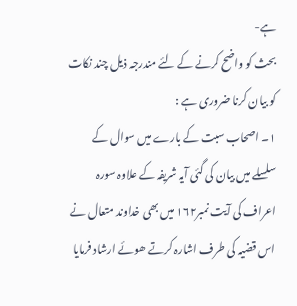ہے-
بحث کو واضح کرنے کے لئے مندرجہ ذیل چند نکات کو بیان کرنا ضروری ہے :
۱۔ اصحاب سبت کے بارے میں سوال کے سلسلے میں بیان کی گئی آیہ شریفہ کے علاوہ سورہ اعراف کی آیت نمبر۱۶۲ میں بھی خداوند متعال نے اس قضیہ کی طرف اشارہ کرتے ھوئے ارشاد فرمایا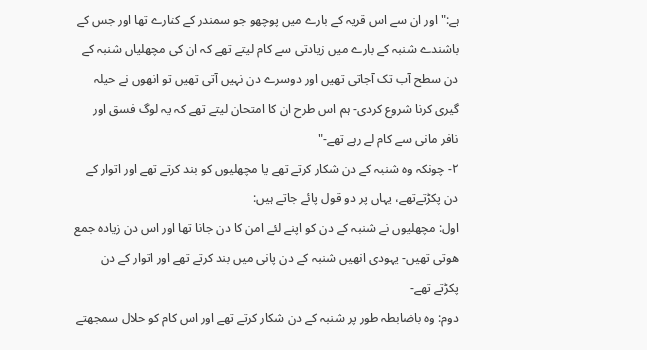ہے:" اور ان سے اس قریہ کے بارے میں پوچھو جو سمندر کے کنارے تھا اور جس کے باشندے شنبہ کے بارے میں زیادتی سے کام لیتے تھے کہ ان کی مچھلیاں شنبہ کے دن سطح آب تک آجاتی تھیں اور دوسرے دن نہیں آتی تھیں تو انھوں نے حیلہ گیری کرنا شروع کردی- ہم اس طرح ان کا امتحان لیتے تھے کہ یہ لوگ فسق اور نافر مانی سے کام لے رہے تھے-"
۲- چونکہ وہ شنبہ کے دن شکار کرتے تھے یا مچھلیوں کو بند کرتے تھے اور اتوار کے دن پکڑتےتھے، یہاں پر دو قول پائے جاتے ہیں:
اول: مچھلیوں نے شنبہ کے دن کو اپنے لئے امن کا دن جانا تھا اور اس دن زیادہ جمع ھوتی تھیں- یہودی انھیں شنبہ کے دن پانی میں بند کرتے تھے اور اتوار کے دن پکڑتے تھے-
دوم: وہ باضابطہ طور پر شنبہ کے دن شکار کرتے تھے اور اس کام کو حلال سمجھتے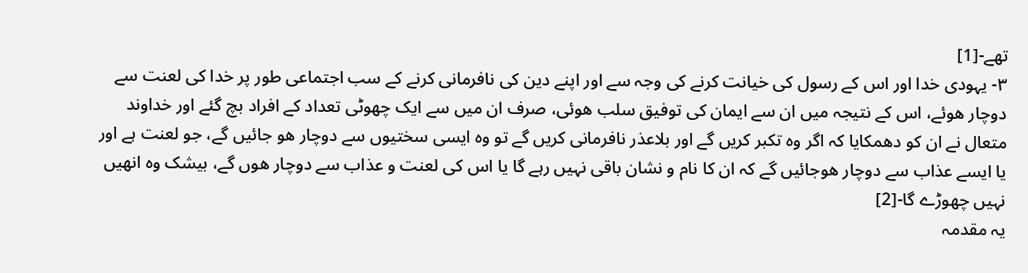تھے-[1]
۳- یہودی خدا اور اس کے رسول کی خیانت کرنے کی وجہ سے اور اپنے دین کی نافرمانی کرنے کے سب اجتماعی طور پر خدا کی لعنت سے دوچار ھوئے، اس کے نتیجہ میں ان سے ایمان کی توفیق سلب ھوئی، صرف ان میں سے ایک چھوٹی تعداد کے افراد بچ گئے اور خداوند متعال نے ان کو دھمکایا کہ اگر وہ تکبر کریں گے اور بلاعذر نافرمانی کریں گے تو وہ ایسی سختیوں سے دوچار ھو جائیں گے، جو لعنت ہے اور یا ایسے عذاب سے دوچار ھوجائیں گے کہ ان کا نام و نشان باقی نہیں رہے گا یا اس کی لعنت و عذاب سے دوچار ھوں گے، بیشک وہ انھیں نہیں چھوڑے گا-[2]
یہ مقدمہ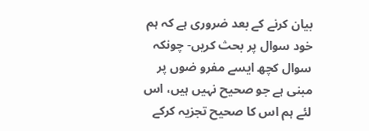بیان کرنے کے بعد ضروری ہے کہ ہم خود سوال پر بحث کریں- چونکہ سوال کچھ ایسے مفرو ضوں پر مبنی ہے جو صحیح نہیں ہیں، اس لئے ہم اس کا صحیح تجزیہ کرکے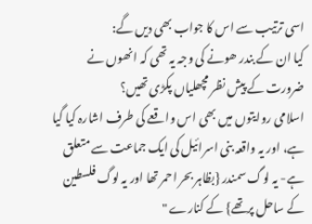اسی ترتیب سے اس کا جواب بھی دیں گے:
کیا ان کے بندر ھونے کی وجہ یہ تھی کہ انھوں نے ضرورت کے پیش نظر مچھلیاں پکڑی تھیں؟
اسلامی روایتوں میں بھی اس واقعے کی طرف اشارہ کیا گیا ہے، اور یہ واقعہ بنی اسرائیل کی ایک جماعت سے متعلق ہے- یہ لوگ سمندر {بظاہر بحر احمر تھا اور یہ لوگ فلسطین کے ساحل پرتھے} کے کنارے "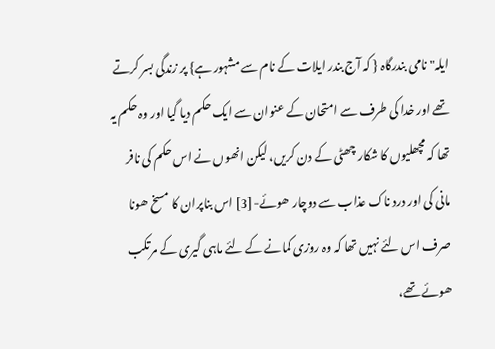ایلہ" نامی بندرگاہ { کہ آج بندر ایلات کے نام سے مشہور ہے} پر زندگی بسر کرتے تھے اور خدا کی طرف سے امتحان کے عنوان سے ایک حکم دیا گیا اور وہ حکم یہ تھا کہ مچھلیوں کا شکار چھٹی کے دن کریں، لیکن انھوں نے اس حکم کی نافر مانی کی اور درد ناک عذاب سے دوچار ھوئے-[3] اس بناپران کا مسخ ھونا صرف اس لئے نہیں تھا کہ وہ روزی کمانے کے لئے ماہی گیری کے مرتکب ھوئے تھے،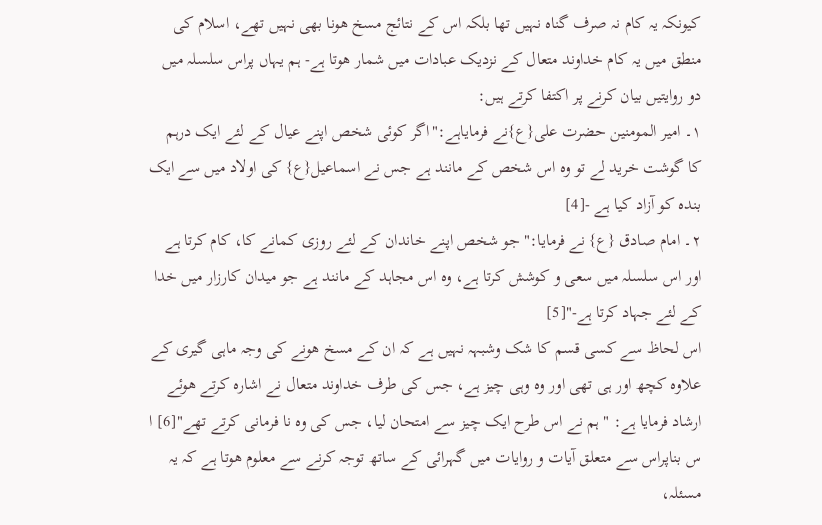کیونکہ یہ کام نہ صرف گناہ نہیں تھا بلکہ اس کے نتائج مسخ ھونا بھی نہیں تھے، اسلام کی منطق میں یہ کام خداوند متعال کے نزدیک عبادات میں شمار ھوتا ہے- ہم یہاں پراس سلسلہ میں دو روایتیں بیان کرنے پر اکتفا کرتے ہیں:
۱۔ امیر المومنین حضرت علی{ع}نے فرمایاہے:"اگر کوئی شخص اپنے عیال کے لئے ایک درہم کا گوشت خرید لے تو وہ اس شخص کے مانند ہے جس نے اسماعیل{ع} کی اولاد میں سے ایک بندہ کو آزاد کیا ہے -[4]
۲۔ امام صادق {ع} نے فرمایا:" جو شخص اپنے خاندان کے لئے روزی کمانے کا، کام کرتا ہے اور اس سلسلہ میں سعی و کوشش کرتا ہے، وہ اس مجاہد کے مانند ہے جو میدان کارزار میں خدا کے لئے جہاد کرتا ہے-"[5]
اس لحاظ سے کسی قسم کا شک وشبہہ نہیں ہے کہ ان کے مسخ ھونے کی وجہ ماہی گیری کے علاوہ کچھ اور ہی تھی اور وہ وہی چیز ہے، جس کی طرف خداوند متعال نے اشارہ کرتے ھوئے ارشاد فرمایا ہے: " ہم نے اس طرح ایک چیز سے امتحان لیا، جس کی وہ نا فرمانی کرتے تھے"[6] ا س بناپراس سے متعلق آیات و روایات میں گہرائی کے ساتھ توجہ کرنے سے معلوم ھوتا ہے کہ یہ مسئلہ،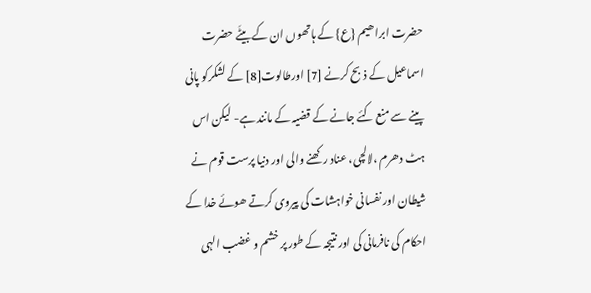حضرت ابراھیم {ع} کے ہاتھوں ان کے بیٹَے حضرت اسماعیل کے ذبح کرنے [7] اورطالوت[8] کے لشکرکو پانی پینے سے منع کئے جانے کے قضیہ کے مانند ہے- لیکن اس ہٹ دھرم ،لالچی، عناد رکھنے والی اور دنیا پرست قوم نے شیطان اور نفسانی خواہشات کی پیروی کرتے ھوئے خدا کے احکام کی نافرمانی کی اور نتیجہ کے طور پر خشم و غضب الہی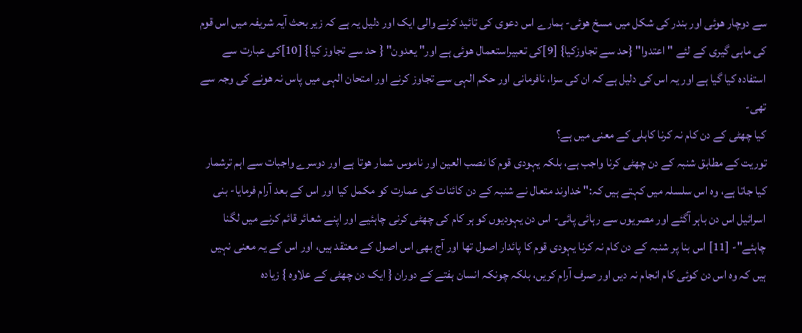سے دوچار ھوئی اور بندر کی شکل میں مسخ ھوئی- ہمارے اس دعوی کی تائید کرنے والی ایک اور دلیل یہ ہے کہ زیر بحث آیہ شریفہ میں اس قوم کی ماہی گیری کے لئے " اعتدوا" {حد سے تجاوزکیا} [9]کی تعبیراستعمال ھوئی ہے اور" یعدون" { حد سے تجاوز کیا} [10]کی عبارت سے استفادہ کیا گیا ہے اور یہ اس کی دلیل ہے کہ ان کی سزا، نافرمانی اور حکم الہی سے تجاوز کرنے اور امتحان الہی میں پاس نہ ھونے کی وجہ سے تھی-
کیا چھٹی کے دن کام نہ کرنا کاہلی کے معنی میں ہے؟
توریت کے مطابق شنبہ کے دن چھٹی کرنا واجب ہے، بلکہ یہودی قوم کا نصب العین اور ناموس شمار ھوتا ہے اور دوسرے واجبات سے اہم ترشمار کیا جاتا ہے، وہ اس سلسلہ میں کہتے ہیں کہ:" خداوند متعال نے شنبہ کے دن کائنات کی عمارت کو مکمل کیا اور اس کے بعد آرام فرمایا- بنی اسرائیل اس دن باہر آگئے اور مصریوں سے رہائی پائی- اس دن یہودیوں کو ہر کام کی چھٹی کرنی چاہئیے اور اپنے شعائر قائم کرنے میں لگنا چاہئے"- [11] اس بنا پر شنبہ کے دن کام نہ کرنا یہودی قوم کا پائدار اصول تھا اور آج بھی اس اصول کے معتقد ہیں، اور اس کے یہ معنی نہیں ہیں کہ وہ اس دن کوئی کام انجام نہ دیں اور صرف آرام کریں، بلکہ چونکہ انسان ہفتے کے دوران { ایک دن چھٹی کے علاوہ } زیادہ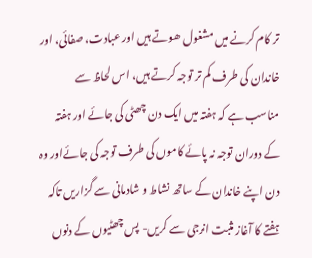تر کام کرنے میں مشغول ھوتے ہیں اور عبادت، صفائی، اور خاندان کی طرف کم تر توجہ کرتے ہیں، اس لحاظ سے مناسب ہے کہ ہفتہ میں ایک دن چھٹی کی جائے اور ہفتہ کے دوران توجہ نہ پائے کاموں کی طرف توجہ کی جائےاور وہ دن اپنے خاندان کے ساتھ نشاط و شادمانی سے گزاریں تاکہ ہفتے کا آغاز مثبت انرجی سے کریں- پس چھٹیوں کے دنوں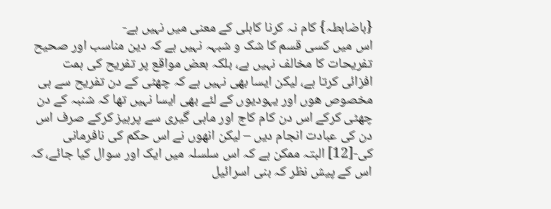{باضابطہ} کام نہ کرنا کاہلی کے معنی میں نہیں ہے-
اس میں کسی قسم کا شک و شبہہ نہیں ہے کہ دین مناسب اور صحیح تفریحات کا مخالف نہیں ہے، بلکہ بعض مواقع پر تفریح کی ہمت افزائی کرتا ہے، لیکن ایسا بھی نہیں ہے کہ چھٹی کے دن تفریح سے ہی مخصوص ھوں اور یہودیوں کے لئے بھی ایسا نہیں تھا کہ شنبہ کے دن چھٹی کرکے اس دن کام کاج اور ماہی گیری سے پرہیز کرکے صرف اس دن کی عبادت انجام دیں – لیکن انھوں نے اس حکم کی نافرمانی کی-[12] البتہ ممکن ہے کہ اس سلسلہ میں ایک اور سوال کیا جائے، کہ اس کے پیش نظر کہ بنی اسرائیل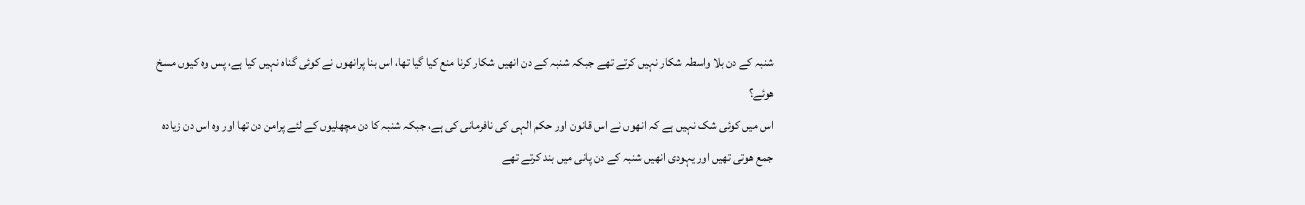شنبہ کے دن بلا واسطہ شکار نہیں کرتے تھے جبکہ شنبہ کے دن انھیں شکار کرنا منع کیا گیا تھا، اس بنا پرانھوں نے کوئی گناہ نہیں کیا ہے، پس وہ کیوں مسخ ھوئے؟
اس میں کوئی شک نہیں ہے کہ انھوں نے اس قانون اور حکم الہی کی نافرمانی کی ہے، جبکہ شنبہ کا دن مچھلیوں کے لئے پرامن دن تھا اور وہ اس دن زیادہ جمع ھوتی تھیں اور یہودی انھیں شنبہ کے دن پانی میں بند کرتے تھے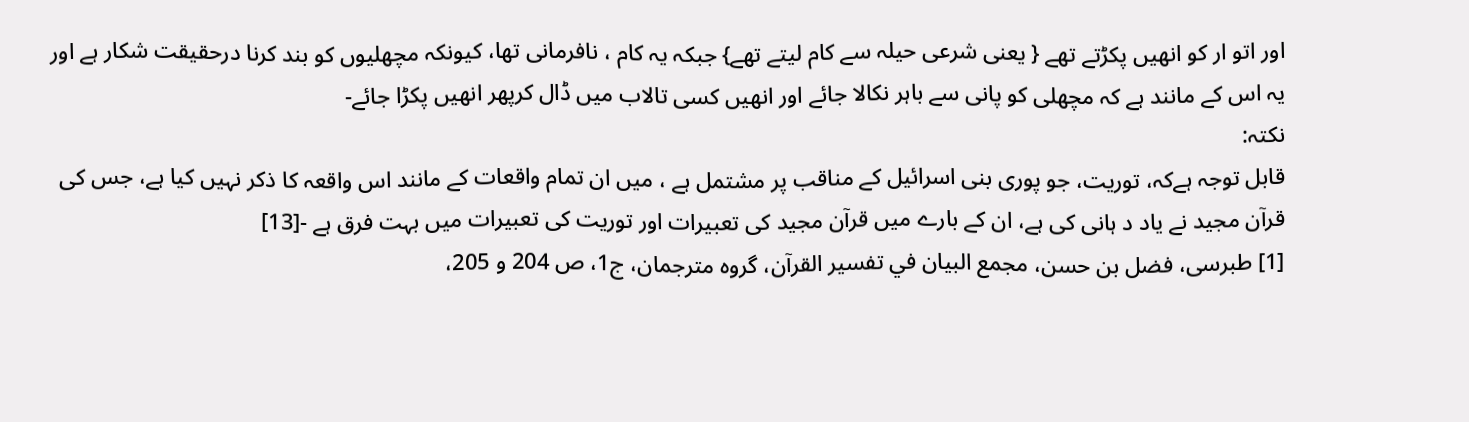اور اتو ار کو انھیں پکڑتے تھے { یعنی شرعی حیلہ سے کام لیتے تھے} جبکہ یہ کام ، نافرمانی تھا، کیونکہ مچھلیوں کو بند کرنا درحقیقت شکار ہے اور یہ اس کے مانند ہے کہ مچھلی کو پانی سے باہر نکالا جائے اور انھیں کسی تالاب میں ڈال کرپھر انھیں پکڑا جائے-
نکتہ:
قابل توجہ ہےکہ، توریت، جو پوری بنی اسرائیل کے مناقب پر مشتمل ہے ، میں ان تمام واقعات کے مانند اس واقعہ کا ذکر نہیں کیا ہے، جس کی قرآن مجید نے یاد د ہانی کی ہے، ان کے بارے میں قرآن مجید کی تعبیرات اور توریت کی تعبیرات میں بہت فرق ہے -[13]
[1] طبرسى، فضل بن حسن، مجمع البيان في تفسير القرآن، گروه مترجمان، ج1، ص 204 و 205،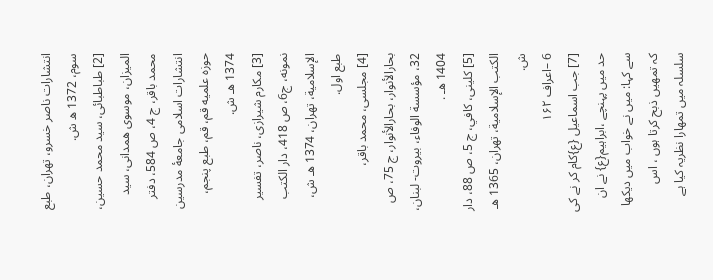انتشارات ناصر خسرو، تهران، طبع سوم، 1372 ھ ش.
[2] طباطبائی، سید محمد حسین، الميزان، موسوى همدانى، سيد محمد باقر، ج 4، ص 584، دفتر انتشارات اسلامى جامعۀ مدرسين حوزه علميه قم، قم، طبع پنجم، 1374 هـ ش.
[3] مکارم شیرازی، ناصر، تفسير نمونه، ج6، ص 418، دار الكتب الإسلامية، تهران، 1374 هـ ش، طبع اول.
[4] مجلسی، محمد باقر، بحارالأنوار، بحارالأنوار، ج 75، ص 32، مؤسسة الوفاء، بیروت- لبنان، 1404 هـ .
[5] کلینی، كافي، ج 5، ص 88، دار الكتب الإسلامية، تهران، 1365 هـ ش.
6 –اعراف ۱۶۲
[7] جب اسماعیل {ع}کام کر نے کی حد میں پہنچے ،ابراہیم{ع} نے ان سے کہا: میں نے خواب میں دیکھا کہ تمھیں ذبح کرتا ہوں ، اس سلسلہ میں تمھارا نظریہ کیا ہے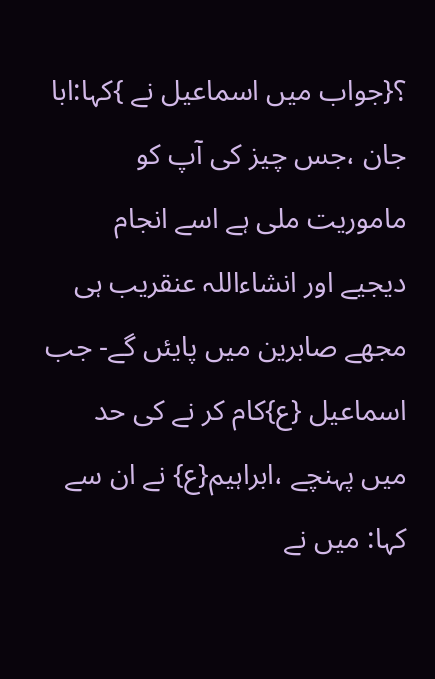؟{جواب میں اسماعیل نے }کہا:ابا جان ،جس چیز کی آپ کو ماموریت ملی ہے اسے انجام دیجیے اور انشاءاللہ عنقریب ہی مجھے صابرین میں پایئں گے- جب اسماعیل {ع}کام کر نے کی حد میں پہنچے ،ابراہیم{ع} نے ان سے کہا: میں نے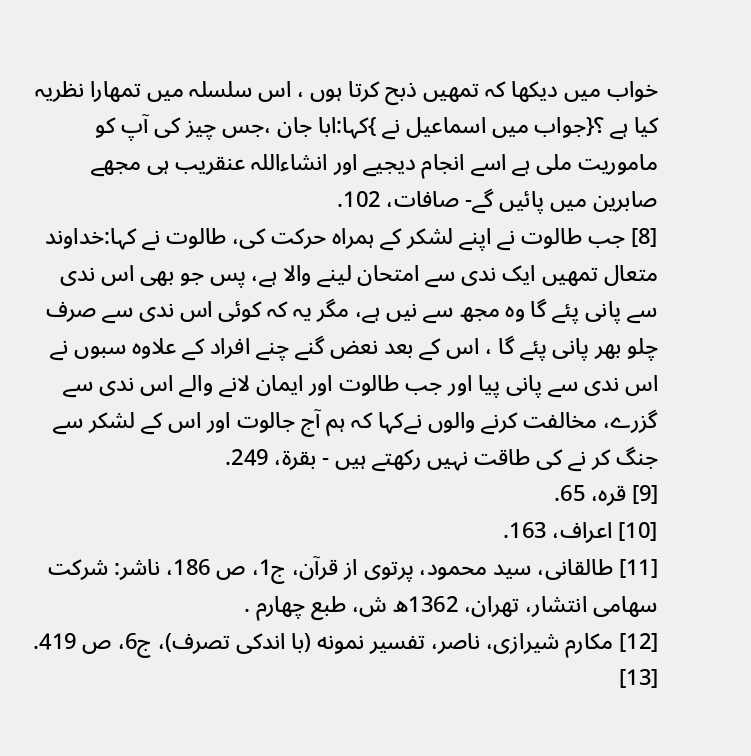خواب میں دیکھا کہ تمھیں ذبح کرتا ہوں ، اس سلسلہ میں تمھارا نظریہ کیا ہے ؟{جواب میں اسماعیل نے }کہا:ابا جان ،جس چیز کی آپ کو ماموریت ملی ہے اسے انجام دیجیے اور انشاءاللہ عنقریب ہی مجھے صابرین میں پائیں گے- صافات، 102.
[8] جب طالوت نے اپنے لشکر کے ہمراہ حرکت کی، طالوت نے کہا:خداوند متعال تمھیں ایک ندی سے امتحان لینے والا ہے، پس جو بھی اس ندی سے پانی پئے گا وہ مجھ سے نیں ہے، مگر یہ کہ کوئی اس ندی سے صرف چلو بھر پانی پئے گا ، اس کے بعد نعض گنے چنے افراد کے علاوہ سبوں نے اس ندی سے پانی پیا اور جب طالوت اور ایمان لانے والے اس ندی سے گزرے، مخالفت کرنے والوں نےکہا کہ ہم آج جالوت اور اس کے لشکر سے جنگ کر نے کی طاقت نہیں رکھتے ہیں - بقرة، 249.
[9] قره، 65.
[10] اعراف، 163.
[11] طالقانى، سيد محمود، پرتوى از قرآن، ج1، ص 186، ناشر: شركت سهامى انتشار، تهران، 1362ھ ش، طبع چهارم .
[12] مکارم شیرازی، ناصر، تفسير نمونه (با اندکی تصرف)، ج6، ص 419.
[13]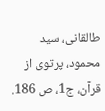طالقانى، سيد محمود، پرتوى از قرآن، ج1، ص 186.